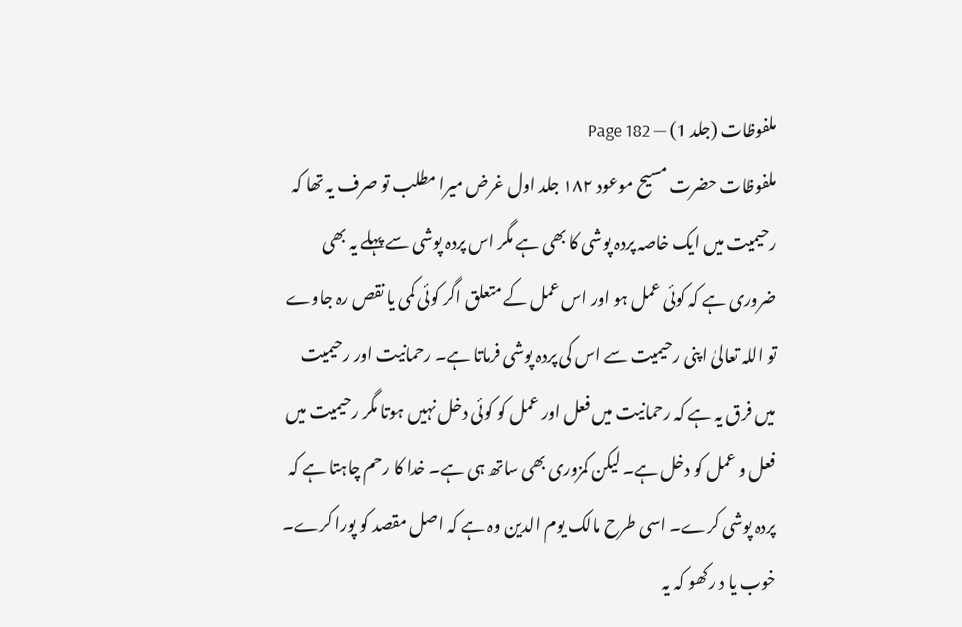ملفوظات (جلد 1) — Page 182
ملفوظات حضرت مسیح موعود ۱۸۲ جلد اول غرض میرا مطلب تو صرف یہ تھا کہ رحیمیت میں ایک خاصہ پردہ پوشی کا بھی ہے مگر اس پردہ پوشی سے پہلے یہ بھی ضروری ہے کہ کوئی عمل ہو اور اس عمل کے متعلق اگر کوئی کمی یا نقص رہ جاوے تو اللہ تعالیٰ اپنی رحیمیت سے اس کی پردہ پوشی فرماتا ہے۔ رحمانیت اور رحیمیت میں فرق یہ ہے کہ رحمانیت میں فعل اور عمل کو کوئی دخل نہیں ہوتا مگر رحیمیت میں فعل و عمل کو دخل ہے۔ لیکن کمزوری بھی ساتھ ہی ہے۔ خدا کا رحم چاہتا ہے کہ پردہ پوشی کرے۔ اسی طرح مالک یوم الدین وہ ہے کہ اصل مقصد کو پورا کرے۔ خوب یا د رکھو کہ یہ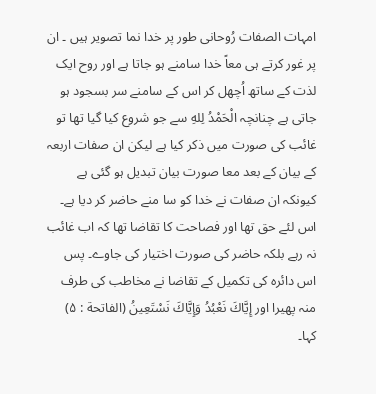امہات الصفات رُوحانی طور پر خدا نما تصویر ہیں ۔ ان پر غور کرتے ہی معاً خدا سامنے ہو جاتا ہے اور روح ایک لذت کے ساتھ اُچھل کر اس کے سامنے سر بسجود ہو جاتی ہے چنانچہ الْحَمْدُ لِلهِ سے جو شروع کیا گیا تھا تو غائب کی صورت میں ذکر کیا ہے لیکن ان صفات اربعہ کے بیان کے بعد معا صورت بیان تبدیل ہو گئی ہے کیونکہ ان صفات نے خدا کو سا منے حاضر کر دیا ہے۔ اس لئے حق تھا اور فصاحت کا تقاضا تھا کہ اب غائب نہ رہے بلکہ حاضر کی صورت اختیار کی جاوے۔ پس اس دائرہ کی تکمیل کے تقاضا نے مخاطب کی طرف منہ پھیرا اور إِيَّاكَ نَعْبُدُ وَإِيَّاكَ نَسْتَعِينُ (الفاتحة : ۵) کہا۔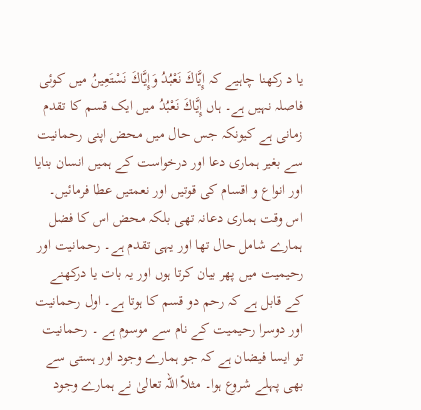یا د رکھنا چاہیے کہ إِيَّاكَ نَعْبُدُ وَإِيَّاكَ نَسْتَعِينُ میں کوئی فاصلہ نہیں ہے۔ ہاں إِيَّاكَ نَعْبُدُ میں ایک قسم کا تقدم زمانی ہے کیونکہ جس حال میں محض اپنی رحمانیت سے بغیر ہماری دعا اور درخواست کے ہمیں انسان بنایا اور انواع و اقسام کی قوتیں اور نعمتیں عطا فرمائیں۔ اس وقت ہماری دعانہ تھی بلکہ محض اس کا فضل ہمارے شامل حال تھا اور یہی تقدم ہے۔ رحمانیت اور رحیمیت میں پھر بیان کرتا ہوں اور یہ بات یا درکھنے کے قابل ہے کہ رحم دو قسم کا ہوتا ہے۔ اول رحمانیت اور دوسرا رحیمیت کے نام سے موسوم ہے ۔ رحمانیت تو ایسا فیضان ہے کہ جو ہمارے وجود اور ہستی سے بھی پہلے شروع ہوا۔ مثلاً اللہ تعالیٰ نے ہمارے وجود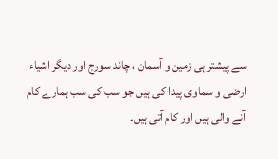سے پیشتر ہی زمین و آسمان ، چاند سورج اور دیگر اشیاء ارضی و سماوی پیدا کی ہیں جو سب کی سب ہمارے کام آنے والی ہیں اور کام آتی ہیں۔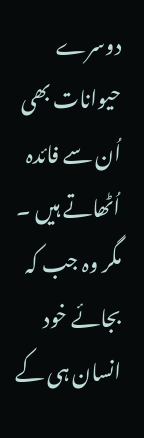دوسرے حیوانات بھی اُن سے فائدہ اُٹھاتے ہیں ۔ مگر وہ جب کہ بجائے خود انسان ہی کے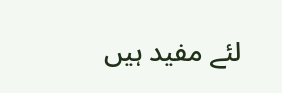لئے مفید ہیں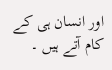اور انسان ہی کے کام آتے ہیں ۔